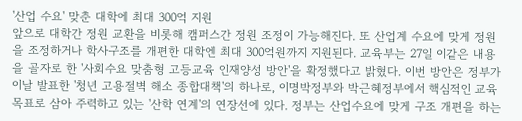'산업 수요' 맞춘 대학에 최대 300억 지원
앞으로 대학간 정원 교환을 비롯해 캠퍼스간 정원 조정이 가능해진다. 또 산업계 수요에 맞게 정원을 조정하거나 학사구조를 개편한 대학엔 최대 300억원까지 지원된다. 교육부는 27일 이같은 내용을 골자로 한 '사회수요 맞춤형 고등교육 인재양성 방안'을 확정했다고 밝혔다. 이번 방안은 정부가 이날 발표한 '청년 고용절벽 해소 종합대책'의 하나로, 이명박정부와 박근혜정부에서 핵심적인 교육 목표로 삼아 주력하고 있는 '산학 연계'의 연장선에 있다. 정부는 산업수요에 맞게 구조 개편을 하는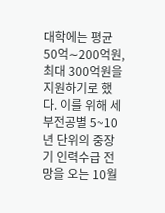대학에는 평균 50억∼200억원, 최대 300억원을 지원하기로 했다. 이를 위해 세부전공별 5~10년 단위의 중장기 인력수급 전망을 오는 10월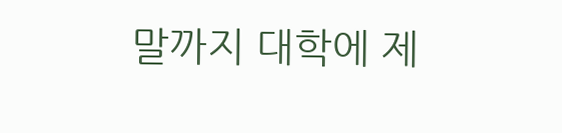말까지 대학에 제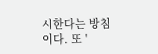시한다는 방침이다. 또 '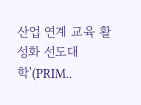산업 연계 교육 활성화 선도대학'(PRIM..